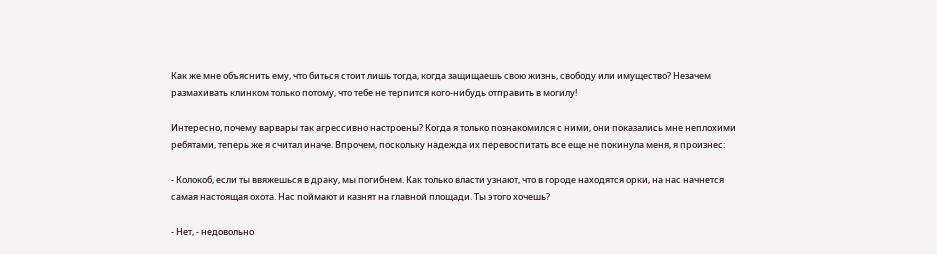Как же мне объяснить ему, что биться стоит лишь тогда, когда защищаешь свою жизнь, свободу или имущество? Незачем размахивать клинком только потому, что тебе не терпится кого-нибудь отправить в могилу!

Интересно, почему варвары так агрессивно настроены? Когда я только познакомился с ними, они показались мне неплохими ребятами, теперь же я считал иначе. Впрочем, поскольку надежда их перевоспитать все еще не покинула меня, я произнес:

- Колокоб, если ты ввяжешься в драку, мы погибнем. Как только власти узнают, что в городе находятся орки, на нас начнется самая настоящая охота. Нас поймают и казнят на главной площади. Ты этого хочешь?

- Нет, - недовольно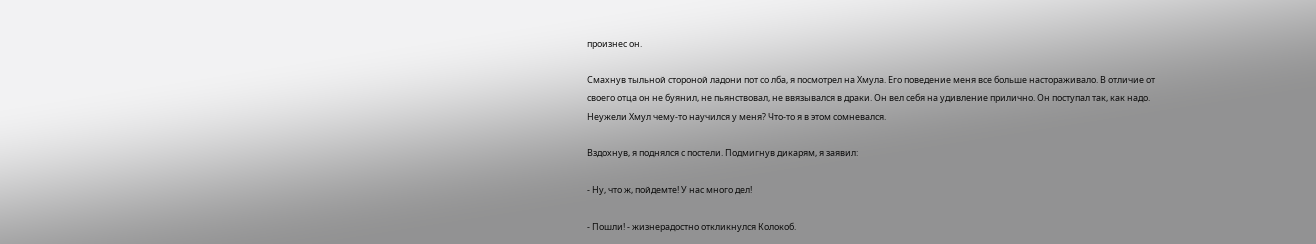произнес он.

Смахнув тыльной стороной ладони пот со лба, я посмотрел на Хмула. Его поведение меня все больше настораживало. В отличие от своего отца он не буянил, не пьянствовал, не ввязывался в драки. Он вел себя на удивление прилично. Он поступал так, как надо. Неужели Хмул чему-то научился у меня? Что-то я в этом сомневался.

Вздохнув, я поднялся с постели. Подмигнув дикарям, я заявил:

- Ну, что ж, пойдемте! У нас много дел!

- Пошли! - жизнерадостно откликнулся Колокоб.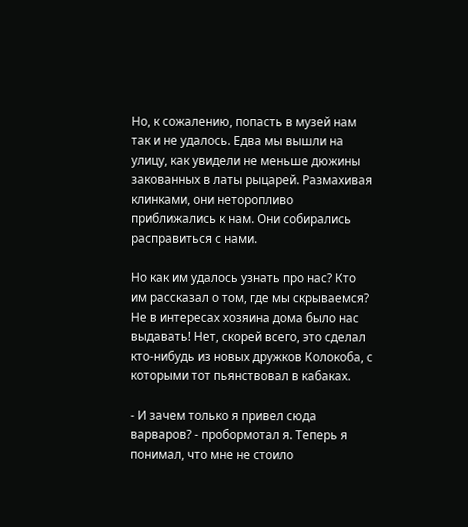Но, к сожалению, попасть в музей нам так и не удалось. Едва мы вышли на улицу, как увидели не меньше дюжины закованных в латы рыцарей. Размахивая клинками, они неторопливо приближались к нам. Они собирались расправиться с нами.

Но как им удалось узнать про нас? Кто им рассказал о том, где мы скрываемся? Не в интересах хозяина дома было нас выдавать! Нет, скорей всего, это сделал кто-нибудь из новых дружков Колокоба, с которыми тот пьянствовал в кабаках.

- И зачем только я привел сюда варваров? - пробормотал я. Теперь я понимал, что мне не стоило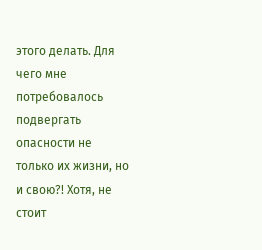этого делать. Для чего мне потребовалось подвергать опасности не только их жизни, но и свою?! Хотя, не стоит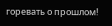горевать о прошлом!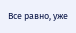Все равно, уже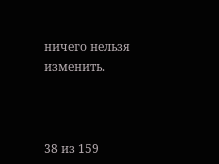ничего нельзя изменить.



38 из 159